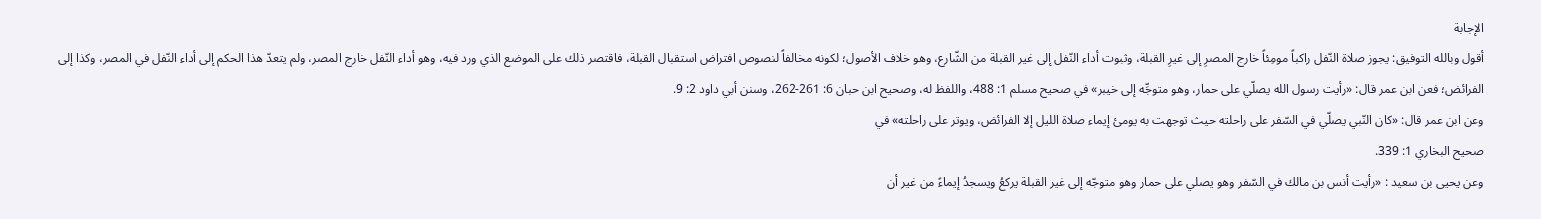الإجابة
أقول وبالله التوفيق: يجوز صلاة النّفل راكباً مومِئاً خارج المصرِ إلى غيرِ القبلة، وثبوت أداء النّفل إلى غير القبلة من الشّارع، وهو خلاف الأصول؛ لكونه مخالفاً لنصوص افتراض استقبال القبلة، فاقتصر ذلك على الموضع الذي ورد فيه، وهو أداء النّفل خارج المصر، ولم يتعدّ هذا الحكم إلى أداء النّفل في المصر، وكذا إلى الفرائض؛ فعن ابن عمر قال: «رأيت رسول الله يصلّي على حمار، وهو متوجِّه إلى خيبر» في صحيح مسلم 1: 488، واللفظ له، وصحيح ابن حبان 6: 261-262، وسنن أبي داود 2: 9.
وعن ابن عمر قال: «كان النّبي يصلّي في السّفر على راحلته حيث توجهت به يومئ إيماء صلاة الليل إلا الفرائض، ويوتر على راحلته» في
صحيح البخاري 1: 339.
وعن يحيى بن سعيد : «رأيت أنس بن مالك في السّفر وهو يصلي على حمار وهو متوجّه إلى غير القبلة يركعُ ويسجدُ إيماءً من غير أن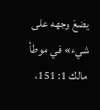يضعَ وجهه على شيء» في موطأ مالك 1: 151،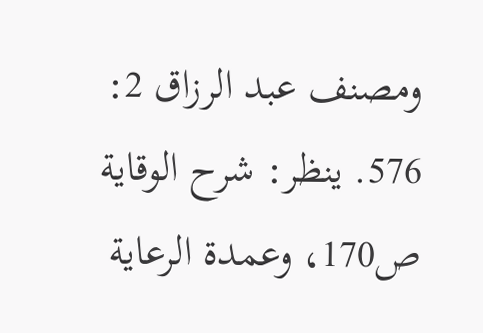ومصنف عبد الرزاق 2: 576. ينظر: شرح الوقاية ص170، وعمدة الرعاية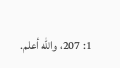1: 207، والله أعلم.